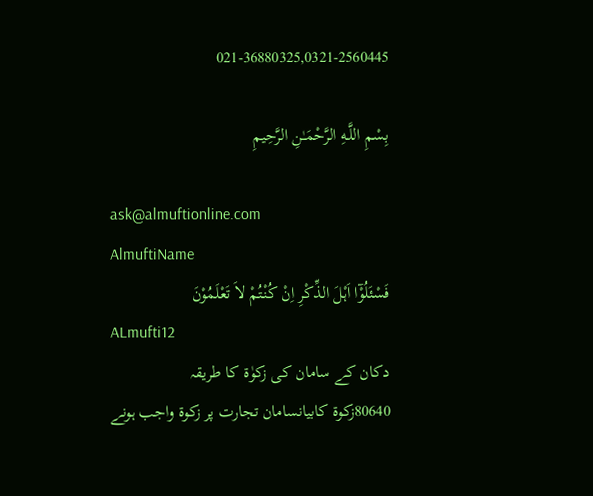021-36880325,0321-2560445

بِسْمِ اللَّـهِ الرَّحْمَـٰنِ الرَّحِيمِ

ask@almuftionline.com
AlmuftiName
فَسْئَلُوْٓا اَہْلَ الذِّکْرِ اِنْ کُنْتُمْ لاَ تَعْلَمُوْنَ
ALmufti12
دکان کے سامان کی زکوٰۃ کا طریقہ
80640زکوة کابیانسامان تجارت پر زکوۃ واجب ہونے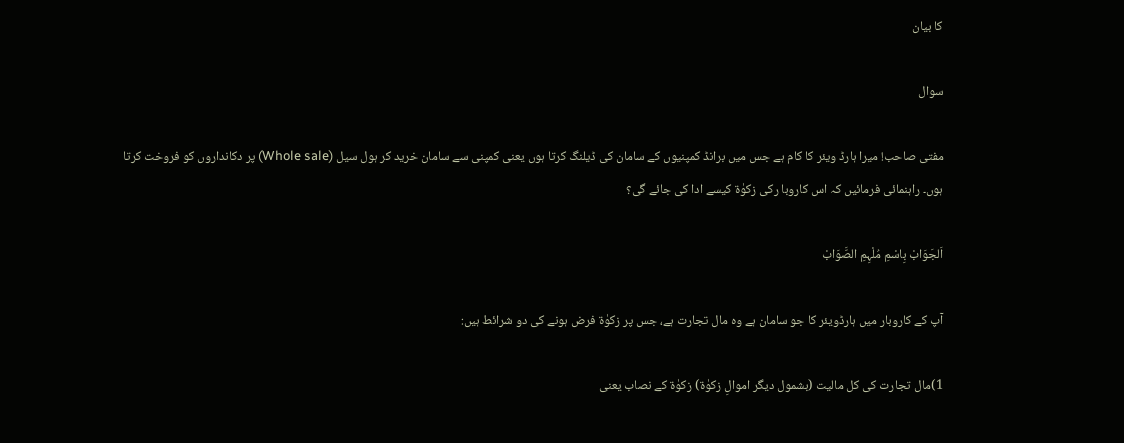کا بیان

سوال

مفتی صاحب! میرا ہارڈ ویئر کا کام ہے جس میں برانڈ کمپنیوں کے سامان کی ڈیلنگ کرتا ہوں یعنی کمپنی سے سامان خرید کر ہول سیل (Whole sale) پر دکانداروں کو فروخت کرتا ہوں۔ راہنمائی فرمائیں کہ اس کاروبا رکی زکوٰۃ کیسے ادا کی جائے گی؟

اَلجَوَابْ بِاسْمِ مُلْہِمِ الصَّوَابْ

آپ کے کاروبار میں ہارڈویئر کا جو سامان ہے وہ مال تجارت ہے، جس پر زکوٰۃ فرض ہونے کی دو شرائط ہیں:

1)مال تجارت کی کل مالیت (بشمول دیگر اموالِ زکوٰۃ) زکوٰۃ کے نصاب یعنی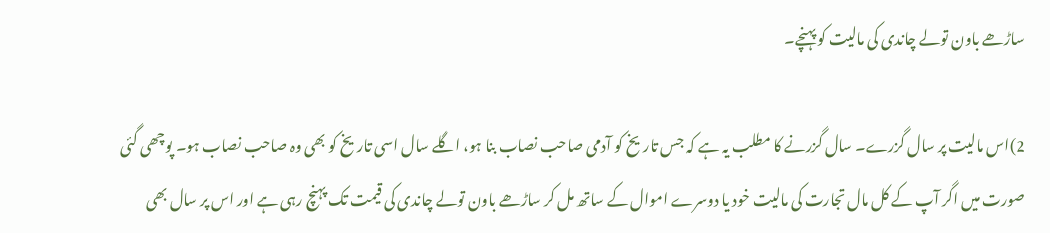ساڑھے باون تولے چاندی کی مالیت کو پہنچے۔

2)اس مالیت پر سال گزرے۔ سال گزرنے کا مطلب یہ ہے کہ جس تاریخ کو آدمی صاحب نصاب بنا ہو، اگلے سال اسی تاریخ کو بھی وہ صاحب نصاب ہو۔ پوچھی گئی صورت میں اگر آپ کے کل مال تجارت کی مالیت خود یا دوسرے اموال کے ساتھ مل کر ساڑھے باون تولے چاندی کی قیمت تک پہنچ رہی ہے اور اس پر سال بھی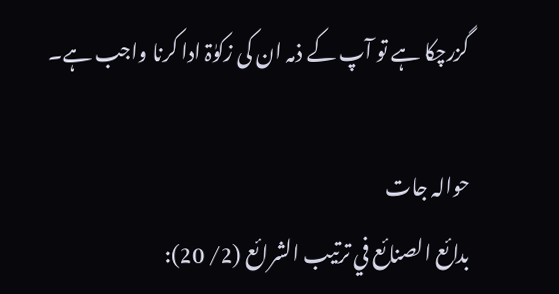گزرچکا ہے تو آپ کے ذمہ ان کی زکوٰۃ ادا کرنا واجب ہے۔

حوالہ جات
بدائع الصنائع في ترتيب الشرائع (2/ 20):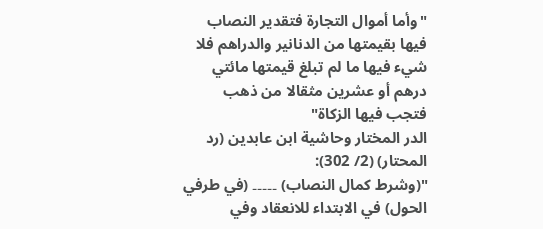"وأما أموال التجارة فتقدير النصاب فيها بقيمتها من الدنانير والدراهم فلا شيء فيها ما لم تبلغ قيمتها مائتي درهم أو عشرين مثقالا من ذهب فتجب فيها الزكاة"
الدر المختار وحاشية ابن عابدين (رد المحتار) (2/ 302):
"(وشرط كمال النصاب) ۔۔۔۔۔ (في طرفي الحول) في الابتداء للانعقاد وفي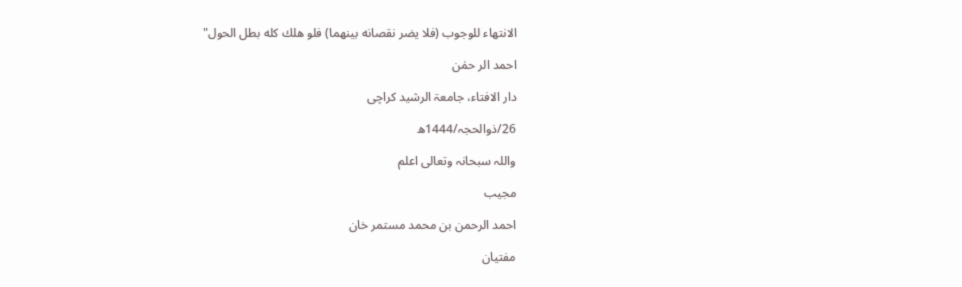الانتهاء للوجوب (فلا يضر نقصانه بينهما) فلو هلك كله بطل الحول"

احمد الر حمٰن

دار الافتاء، جامعۃ الرشید کراچی

26/ذوالحجہ/1444ھ

واللہ سبحانہ وتعالی اعلم

مجیب

احمد الرحمن بن محمد مستمر خان

مفتیان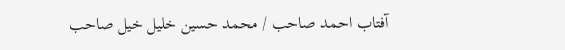آفتاب احمد صاحب / محمد حسین خلیل خیل صاحب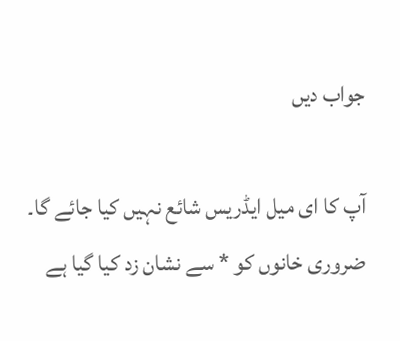جواب دیں

آپ کا ای میل ایڈریس شائع نہیں کیا جائے گا۔ ضروری خانوں کو * سے نشان زد کیا گیا ہے